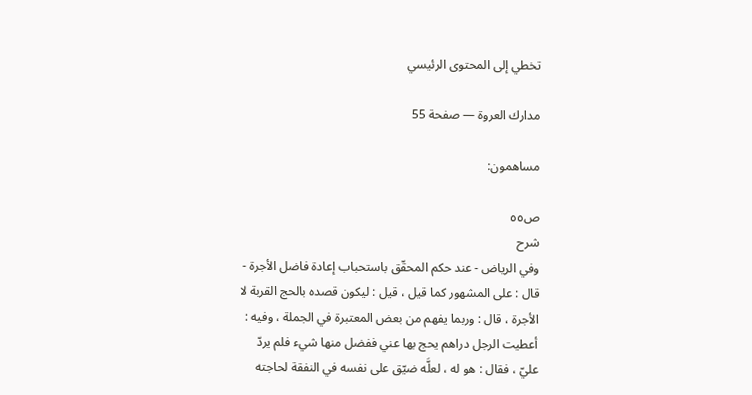تخطي إلى المحتوى الرئيسي

مدارك العروة — صفحة 55

مساهمون:

ص٥٥
شرح
وفي الرياض - عند حكم المحقّق باستحباب إعادة فاضل الأجرة - قال : على المشهور كما قيل ، قيل : ليكون قصده بالحج القربة لا الأجرة ، قال : وربما يفهم من بعض المعتبرة في الجملة ، وفيه : أعطيت الرجل دراهم يحج بها عني ففضل منها شيء فلم يردّ عليّ ، فقال : هو له ، لعلَّه ضيّق على نفسه في النفقة لحاجته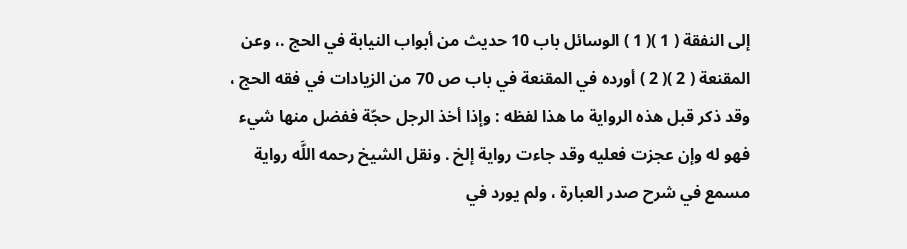إلى النفقة ( 1 )( 1 ) الوسائل باب 10 حديث من أبواب النيابة في الحج .، وعن المقنعة ( 2 )( 2 ) أورده في المقنعة في باب ص 70 من الزيادات في فقه الحج ، وقد ذكر قبل هذه الرواية ما هذا لفظه : وإذا أخذ الرجل حجّة ففضل منها شيء فهو له وإن عجزت فعليه وقد جاءت رواية إلخ . ونقل الشيخ رحمه اللَّه رواية مسمع في شرح صدر العبارة ، ولم يورد في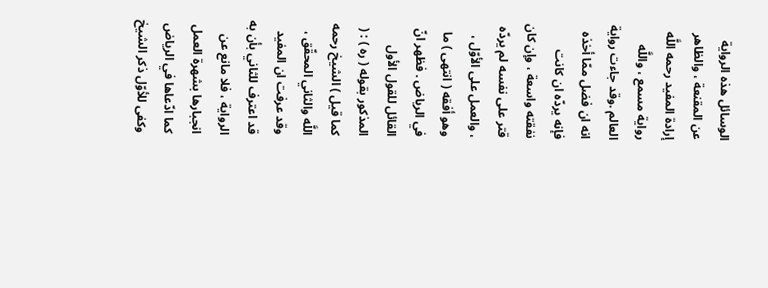الوسائل هذه الرواية عن المقنعة ، والظاهر إرادة المفيد رحمه اللَّه رواية مسمع ، واللَّه العالم .وقد جاءت رواية انه ان فضل ممّا أخذه فإنه يردّه ان كانت نفقته واسعة ، وإن كان قتر على نفسه لم يردّه ، والعمل على الأوّل ، وهو أفقه ( انتهى ) ما في الرياض . فظهر انّ القائل للقول الأول المذكور بقوله ( ره ) : ( كما قيل ) الشيخ رحمه اللَّه والثاني المحقّق ، وقد عرفت ان المفيد قد اعترف للثاني بأن به الرواية ، فلا مانع عن انجبارها بشهرة العمل كما ادّعاها في الرياض وكفى للأوّل ذكر الشيخ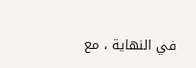في النهاية ، مع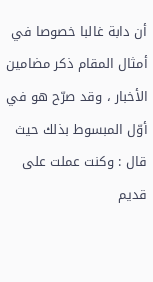أن دابة غالبا خصوصا في أمثال المقام ذكر مضامين الأخبار ، وقد صرّح هو في أوّل المبسوط بذلك حيث قال : وكنت عملت على قديم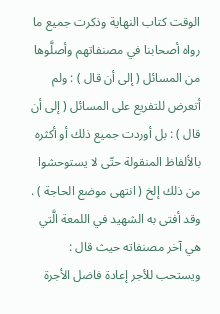الوقت كتاب النهاية وذكرت جميع ما رواه أصحابنا في مصنفاتهم وأصلَّوها من المسائل ( إلى أن قال ) : ولم أتعرض للتفريع على المسائل ( إلى أن قال ) : بل أوردت جميع ذلك أو أكثره بالألفاظ المنقولة حتّى لا يستوحشوا من ذلك إلخ ( انتهى موضع الحاجة ) . وقد أفتى به الشهيد في اللمعة الَّتي هي آخر مصنفاته حيث قال : ويستحب للأجر إعادة فاضل الأجرة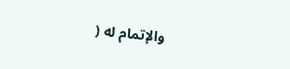والإتمام له (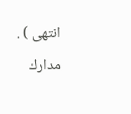انتهى ) .
مدارك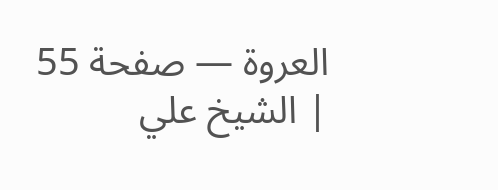العروة — صفحة 55 | الشيخ علي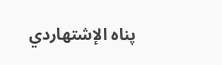پناه الإشتهاردي